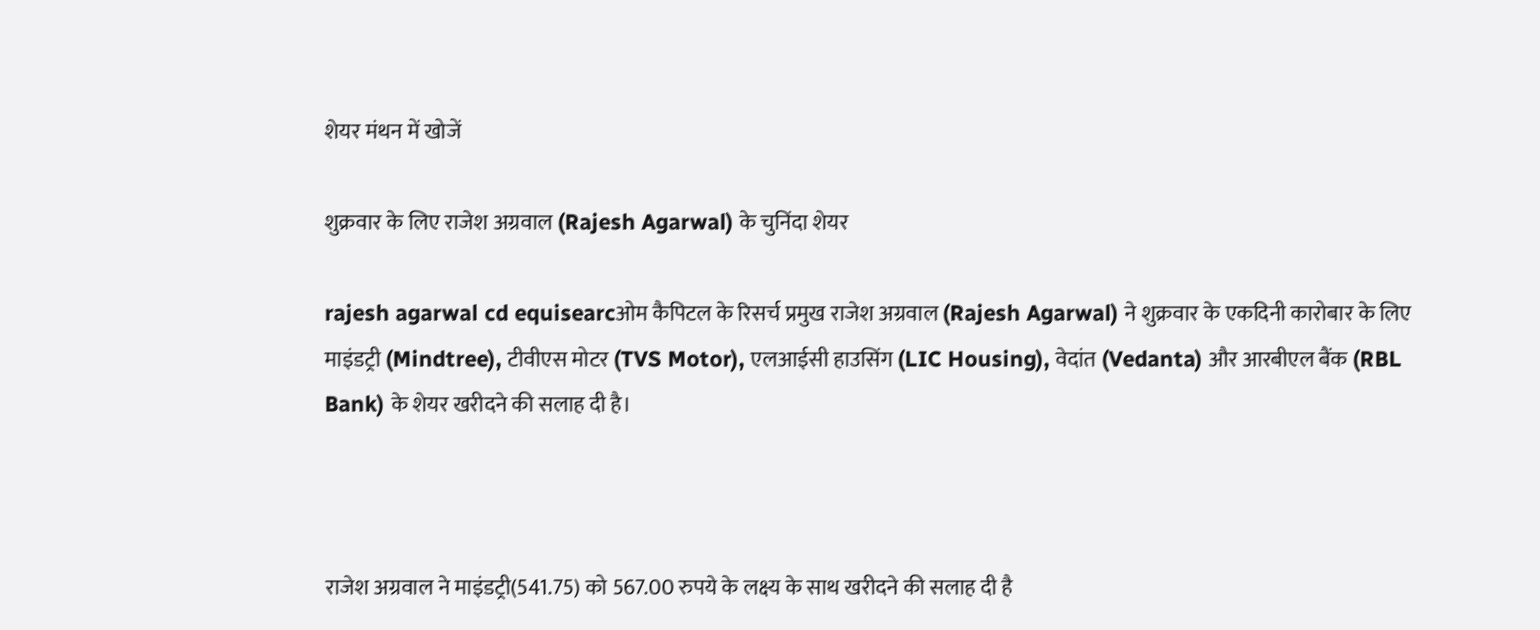शेयर मंथन में खोजें

शुक्रवार के लिए राजेश अग्रवाल (Rajesh Agarwal) के चुनिंदा शेयर

rajesh agarwal cd equisearcओम कैपिटल के रिसर्च प्रमुख राजेश अग्रवाल (Rajesh Agarwal) ने शुक्रवार के एकदिनी कारोबार के लिए माइंडट्री (Mindtree), टीवीएस मोटर (TVS Motor), एलआईसी हाउसिंग (LIC Housing), वेदांत (Vedanta) और आरबीएल बैंक (RBL Bank) के शेयर खरीदने की सलाह दी है।



राजेश अग्रवाल ने माइंडट्री(541.75) को 567.00 रुपये के लक्ष्य के साथ खरीदने की सलाह दी है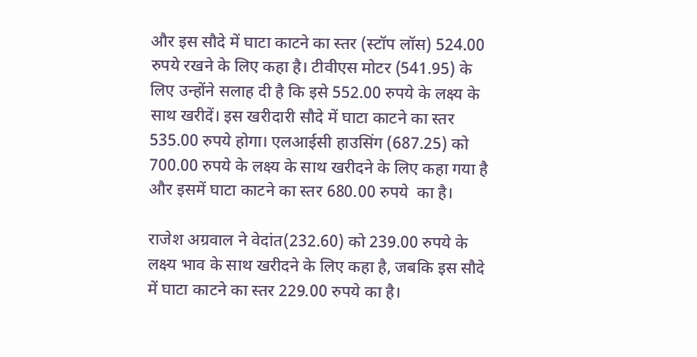और इस सौदे में घाटा काटने का स्तर (स्टॉप लॉस) 524.00 रुपये रखने के लिए कहा है। टीवीएस मोटर (541.95) के लिए उन्होंने सलाह दी है कि इसे 552.00 रुपये के लक्ष्य के साथ खरीदें। इस खरीदारी सौदे में घाटा काटने का स्तर 535.00 रुपये होगा। एलआईसी हाउसिंग (687.25) को 700.00 रुपये के लक्ष्य के साथ खरीदने के लिए कहा गया है और इसमें घाटा काटने का स्तर 680.00 रुपये  का है।

राजेश अग्रवाल ने वेदांत(232.60) को 239.00 रुपये के लक्ष्य भाव के साथ खरीदने के लिए कहा है, जबकि इस सौदे में घाटा काटने का स्तर 229.00 रुपये का है।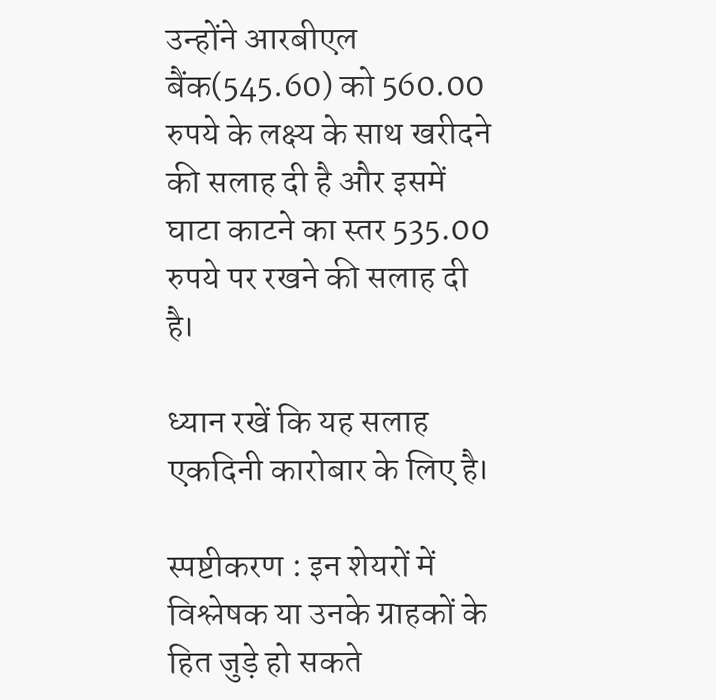उन्होंने आरबीएल बैंक(545.60) को 560.00 रुपये के लक्ष्य के साथ खरीदने की सलाह दी है और इसमें घाटा काटने का स्तर 535.00 रुपये पर रखने की सलाह दी है।

ध्यान रखें कि यह सलाह एकदिनी कारोबार के लिए है।

स्पष्टीकरण : इन शेयरों में विश्लेषक या उनके ग्राहकों के हित जुड़े हो सकते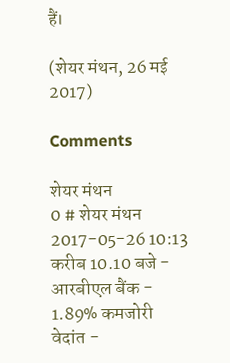हैं।

(शेयर मंथन, 26 मई 2017)

Comments

शेयर मंथन
0 # शेयर मंथन 2017-05-26 10:13
करीब 10.10 बजे -
आरबीएल बैंक - 1.89% कमजोरी
वेदांत -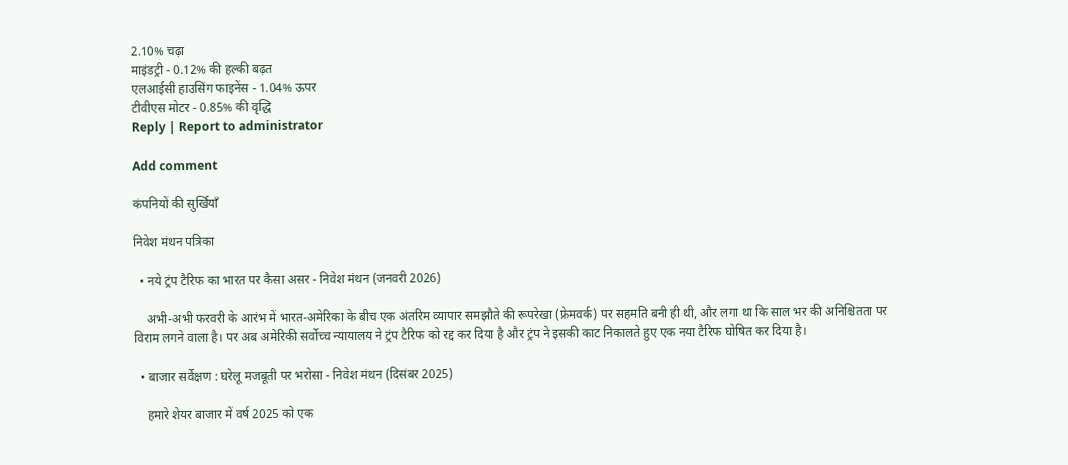2.10% चढ़ा
माइंडट्री - 0.12% की हल्की बढ़त
एलआईसी हाउसिंग फाइनेंस - 1.04% ऊपर
टीवीएस मोटर - 0.85% की वृद्धि
Reply | Report to administrator

Add comment

कंपनियों की सुर्खियाँ

निवेश मंथन पत्रिका

  • नये ट्रंप टैरिफ का भारत पर कैसा असर - निवेश मंथन (जनवरी 2026)

    अभी-अभी फरवरी के आरंभ में भारत-अमेरिका के बीच एक अंतरिम व्यापार समझौते की रूपरेखा (फ्रेमवर्क) पर सहमति बनी ही थी, और लगा था कि साल भर की अनिश्चितता पर विराम लगने वाला है। पर अब अमेरिकी सर्वोच्च न्यायालय ने ट्रंप टैरिफ को रद्द कर दिया है और ट्रंप ने इसकी काट निकालते हुए एक नया टैरिफ घोषित कर दिया है।

  • बाजार सर्वेक्षण : घरेलू मजबूती पर भरोसा - निवेश मंथन (दिसंबर 2025)

    हमारे शेयर बाजार में वर्ष 2025 को एक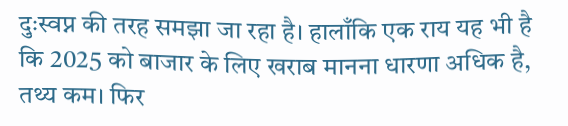दुःस्वप्न की तरह समझा जा रहा है। हालाँकि एक राय यह भी है कि 2025 को बाजार के लिए खराब मानना धारणा अधिक है, तथ्य कम। फिर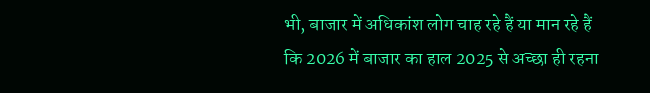भी, बाजार में अधिकांश लोग चाह रहे हैं या मान रहे हैं कि 2026 में बाजार का हाल 2025 से अच्छा ही रहना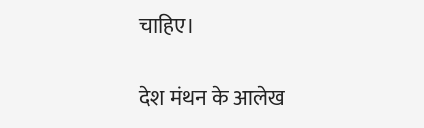चाहिए।

देश मंथन के आलेख